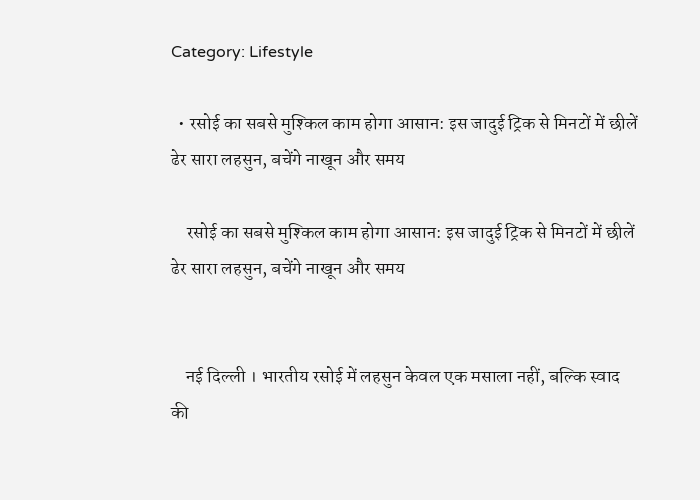Category: Lifestyle

  • रसोई का सबसे मुश्किल काम होगा आसान: इस जादुई ट्रिक से मिनटों में छीलें ढेर सारा लहसुन, बचेंगे नाखून और समय

    रसोई का सबसे मुश्किल काम होगा आसान: इस जादुई ट्रिक से मिनटों में छीलें ढेर सारा लहसुन, बचेंगे नाखून और समय


    नई दिल्ली । भारतीय रसोई में लहसुन केवल एक मसाला नहीं, बल्कि स्वाद की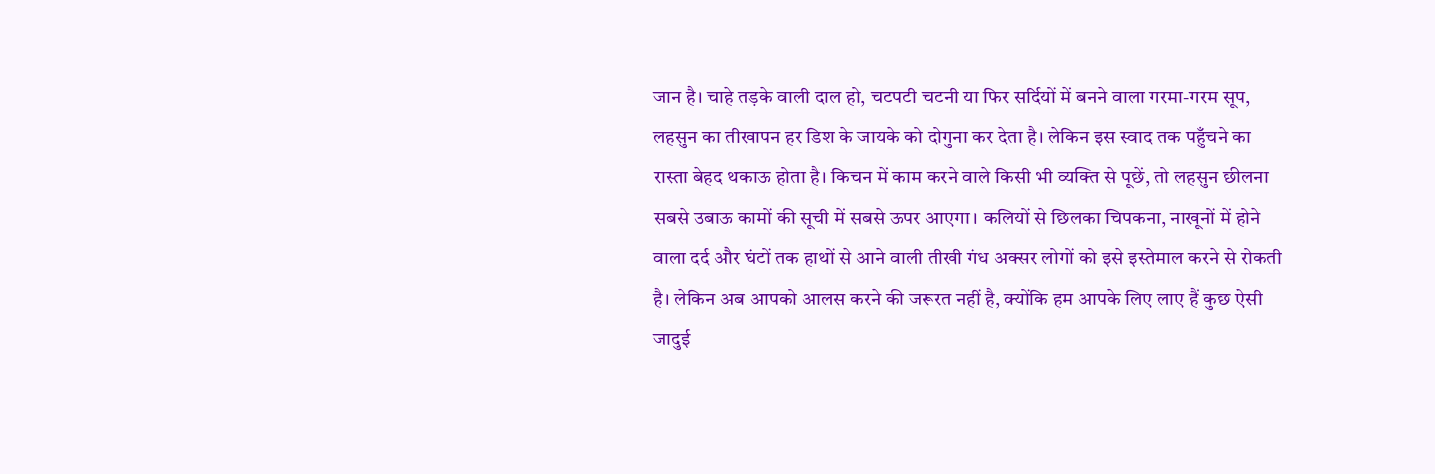जान है। चाहे तड़के वाली दाल हो, चटपटी चटनी या फिर सर्दियों में बनने वाला गरमा-गरम सूप, लहसुन का तीखापन हर डिश के जायके को दोगुना कर देता है। लेकिन इस स्वाद तक पहुँचने का रास्ता बेहद थकाऊ होता है। किचन में काम करने वाले किसी भी व्यक्ति से पूछें, तो लहसुन छीलना सबसे उबाऊ कामों की सूची में सबसे ऊपर आएगा। कलियों से छिलका चिपकना, नाखूनों में होने वाला दर्द और घंटों तक हाथों से आने वाली तीखी गंध अक्सर लोगों को इसे इस्तेमाल करने से रोकती है। लेकिन अब आपको आलस करने की जरूरत नहीं है, क्योंकि हम आपके लिए लाए हैं कुछ ऐसी जादुई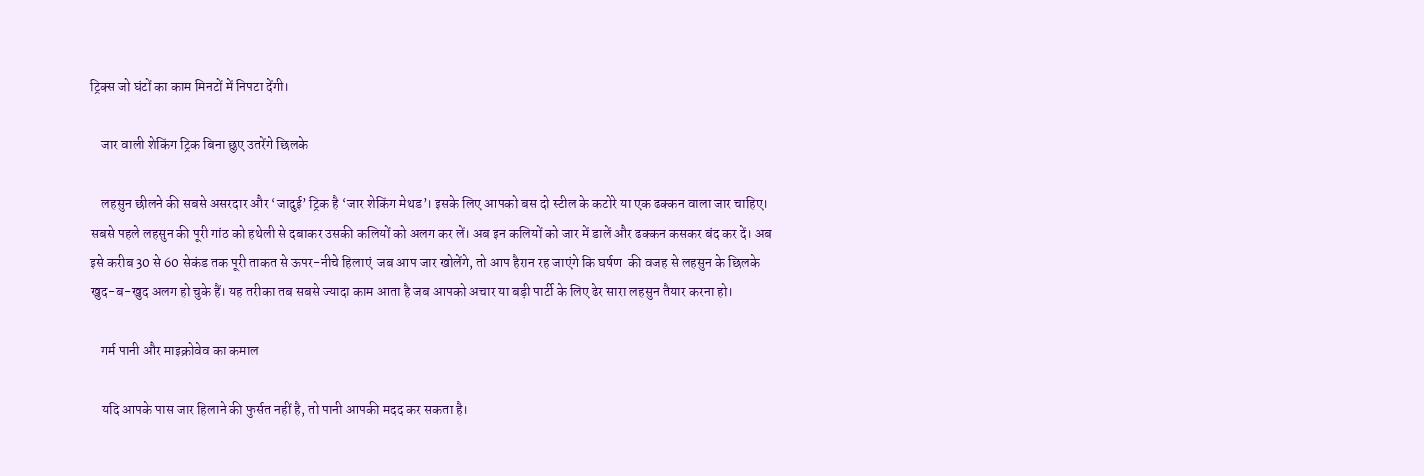ट्रिक्स जो घंटों का काम मिनटों में निपटा देंगी।

    जार वाली शेकिंग ट्रिक बिना छुए उतरेंगे छिलके

    लहसुन छीलने की सबसे असरदार और ‘जादुई’ ट्रिक है ‘जार शेकिंग मेथड’। इसके लिए आपको बस दो स्टील के कटोरे या एक ढक्कन वाला जार चाहिए। सबसे पहले लहसुन की पूरी गांठ को हथेली से दबाकर उसकी कलियों को अलग कर लें। अब इन कलियों को जार में डालें और ढक्कन कसकर बंद कर दें। अब इसे करीब 30 से 60 सेकंड तक पूरी ताकत से ऊपर-नीचे हिलाएं  जब आप जार खोलेंगे, तो आप हैरान रह जाएंगे कि घर्षण  की वजह से लहसुन के छिलके खुद-ब-खुद अलग हो चुके हैं। यह तरीका तब सबसे ज्यादा काम आता है जब आपको अचार या बड़ी पार्टी के लिए ढेर सारा लहसुन तैयार करना हो।

    गर्म पानी और माइक्रोवेव का कमाल

    यदि आपके पास जार हिलाने की फुर्सत नहीं है, तो पानी आपकी मदद कर सकता है।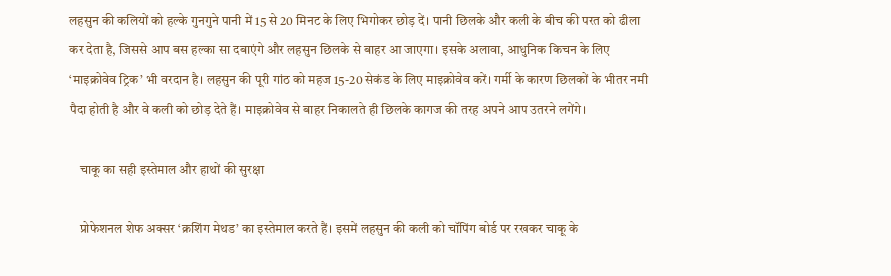लहसुन की कलियों को हल्के गुनगुने पानी में 15 से 20 मिनट के लिए भिगोकर छोड़ दें। पानी छिलके और कली के बीच की परत को ढीला कर देता है, जिससे आप बस हल्का सा दबाएंगे और लहसुन छिलके से बाहर आ जाएगा। इसके अलावा, आधुनिक किचन के लिए ‘माइक्रोवेव ट्रिक’ भी वरदान है। लहसुन की पूरी गांठ को महज 15-20 सेकंड के लिए माइक्रोवेव करें। गर्मी के कारण छिलकों के भीतर नमी पैदा होती है और वे कली को छोड़ देते हैं। माइक्रोवेव से बाहर निकालते ही छिलके कागज की तरह अपने आप उतरने लगेंगे।

    चाकू का सही इस्तेमाल और हाथों की सुरक्षा

    प्रोफेशनल शेफ अक्सर ‘क्रशिंग मेथड’ का इस्तेमाल करते हैं। इसमें लहसुन की कली को चॉपिंग बोर्ड पर रखकर चाकू के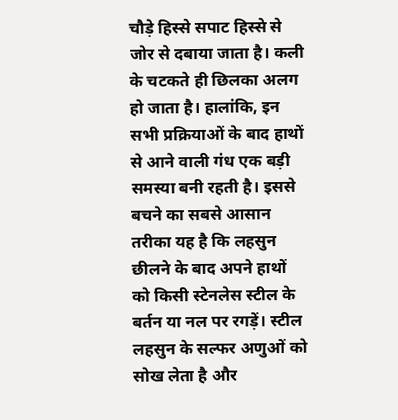चौड़े हिस्से सपाट हिस्से से जोर से दबाया जाता है। कली के चटकते ही छिलका अलग हो जाता है। हालांकि, इन सभी प्रक्रियाओं के बाद हाथों से आने वाली गंध एक बड़ी समस्या बनी रहती है। इससे बचने का सबसे आसान तरीका यह है कि लहसुन छीलने के बाद अपने हाथों को किसी स्टेनलेस स्टील के बर्तन या नल पर रगड़ें। स्टील लहसुन के सल्फर अणुओं को सोख लेता है और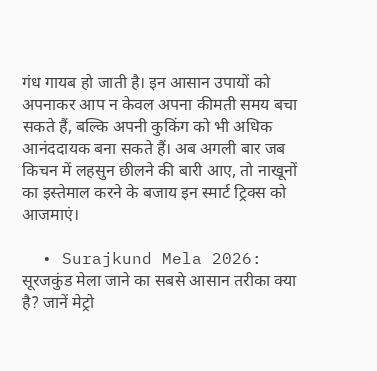गंध गायब हो जाती है। इन आसान उपायों को अपनाकर आप न केवल अपना कीमती समय बचा सकते हैं, बल्कि अपनी कुकिंग को भी अधिक आनंददायक बना सकते हैं। अब अगली बार जब किचन में लहसुन छीलने की बारी आए, तो नाखूनों का इस्तेमाल करने के बजाय इन स्मार्ट ट्रिक्स को आजमाएं।

  • Surajkund Mela 2026: सूरजकुंड मेला जाने का सबसे आसान तरीका क्या है? जानें मेट्रो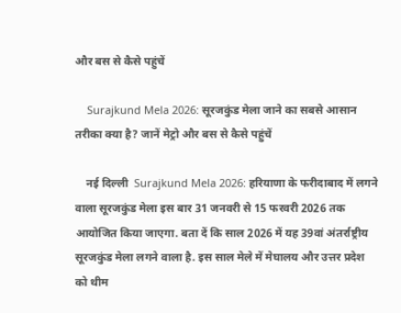और बस से कैसे पहुंचें

    Surajkund Mela 2026: सूरजकुंड मेला जाने का सबसे आसान तरीका क्या है? जानें मेट्रो और बस से कैसे पहुंचें

    नई दिल्ली  Surajkund Mela 2026: हरियाणा के फरीदाबाद में लगने वाला सूरजकुंड मेला इस बार 31 जनवरी से 15 फरवरी 2026 तक आयोजित किया जाएगा. बता दें कि साल 2026 में यह 39वां अंतर्राष्ट्रीय सूरजकुंड मेला लगने वाला है. इस साल मेले में मेघालय और उत्तर प्रदेश को थीम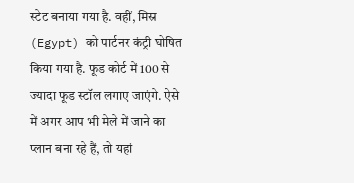स्टेट बनाया गया है. वहीं, मिस्र (Egypt) को पार्टनर कंट्री घोषित किया गया है. फूड कोर्ट में 100 से ज्यादा फूड स्टॉल लगाए जाएंगे. ऐसे में अगर आप भी मेले में जाने का प्लान बना रहे हैं, तो यहां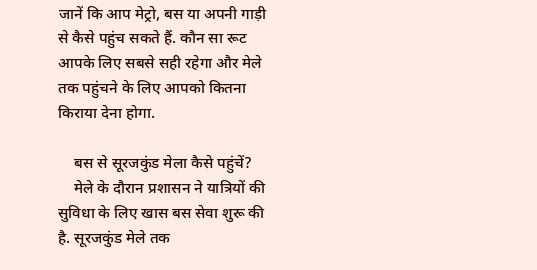जानें कि आप मेट्रो, बस या अपनी गाड़ी से कैसे पहुंच सकते हैं. कौन सा रूट आपके लिए सबसे सही रहेगा और मेले तक पहुंचने के लिए आपको कितना किराया देना होगा.

    बस से सूरजकुंड मेला कैसे पहुंचें?
    मेले के दौरान प्रशासन ने यात्रियों की सुविधा के लिए खास बस सेवा शुरू की है. सूरजकुंड मेले तक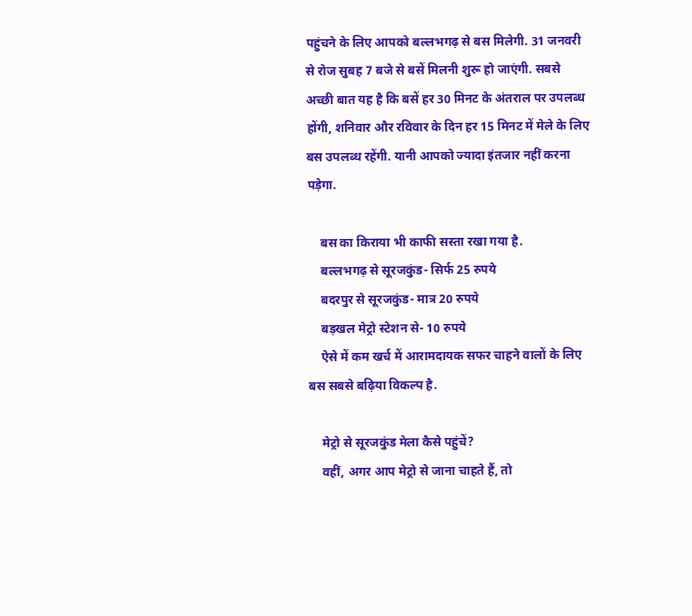पहुंचने के लिए आपको बल्लभगढ़ से बस मिलेगी. 31 जनवरी से रोज सुबह 7 बजे से बसें मिलनी शुरू हो जाएंगी. सबसे अच्छी बात यह है कि बसें हर 30 मिनट के अंतराल पर उपलब्ध होंगी, शनिवार और रविवार के दिन हर 15 मिनट में मेले के लिए बस उपलब्ध रहेंगी. यानी आपको ज्यादा इंतजार नहीं करना पड़ेगा.

    बस का किराया भी काफी सस्ता रखा गया है.
    बल्लभगढ़ से सूरजकुंड- सिर्फ 25 रुपये
    बदरपुर से सूरजकुंड- मात्र 20 रुपये
    बड़खल मेट्रो स्टेशन से- 10 रुपये
    ऐसे में कम खर्च में आरामदायक सफर चाहने वालों के लिए बस सबसे बढ़िया विकल्प है.

    मेट्रो से सूरजकुंड मेला कैसे पहुंचें?
    वहीं, अगर आप मेट्रो से जाना चाहते हैं, तो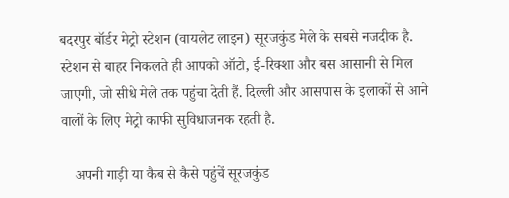बदरपुर बॉर्डर मेट्रो स्टेशन (वायलेट लाइन) सूरजकुंड मेले के सबसे नजदीक है. स्टेशन से बाहर निकलते ही आपको ऑटो, ई-रिक्शा और बस आसानी से मिल जाएगी, जो सीधे मेले तक पहुंचा देती हैं. दिल्ली और आसपास के इलाकों से आने वालों के लिए मेट्रो काफी सुविधाजनक रहती है.

    अपनी गाड़ी या कैब से कैसे पहुंचें सूरजकुंड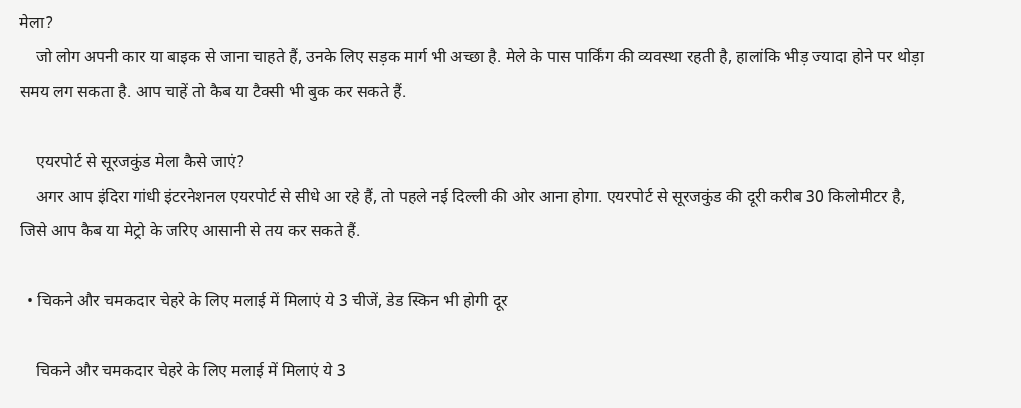मेला?
    जो लोग अपनी कार या बाइक से जाना चाहते हैं, उनके लिए सड़क मार्ग भी अच्छा है. मेले के पास पार्किंग की व्यवस्था रहती है, हालांकि भीड़ ज्यादा होने पर थोड़ा समय लग सकता है. आप चाहें तो कैब या टैक्सी भी बुक कर सकते हैं.

    एयरपोर्ट से सूरजकुंड मेला कैसे जाएं?
    अगर आप इंदिरा गांधी इंटरनेशनल एयरपोर्ट से सीधे आ रहे हैं, तो पहले नई दिल्ली की ओर आना होगा. एयरपोर्ट से सूरजकुंड की दूरी करीब 30 किलोमीटर है, जिसे आप कैब या मेट्रो के जरिए आसानी से तय कर सकते हैं.

  • चिकने और चमकदार चेहरे के लिए मलाई में मिलाएं ये 3 चीजें, डेड स्किन भी होगी दूर

    चिकने और चमकदार चेहरे के लिए मलाई में मिलाएं ये 3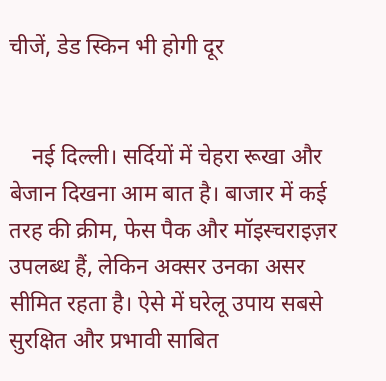चीजें, डेड स्किन भी होगी दूर


    नई दिल्ली। सर्दियों में चेहरा रूखा और बेजान दिखना आम बात है। बाजार में कई तरह की क्रीम, फेस पैक और मॉइस्चराइज़र उपलब्ध हैं, लेकिन अक्सर उनका असर सीमित रहता है। ऐसे में घरेलू उपाय सबसे सुरक्षित और प्रभावी साबित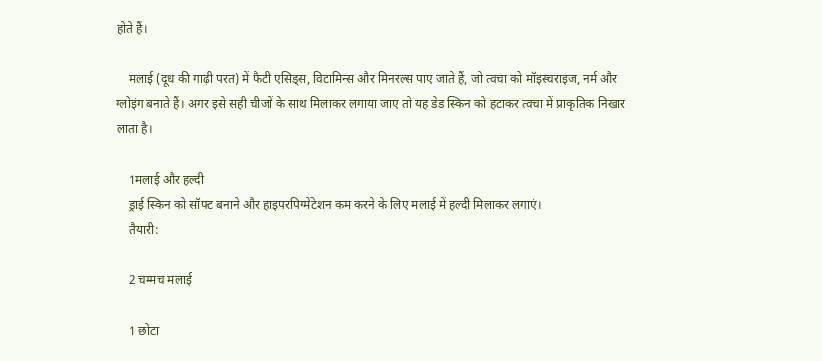होते हैं।

    मलाई (दूध की गाढ़ी परत) में फैटी एसिड्स, विटामिन्स और मिनरल्स पाए जाते हैं, जो त्वचा को मॉइस्चराइज, नर्म और ग्लोइंग बनाते हैं। अगर इसे सही चीजों के साथ मिलाकर लगाया जाए तो यह डेड स्किन को हटाकर त्वचा में प्राकृतिक निखार लाता है।

    1मलाई और हल्दी
    ड्राई स्किन को सॉफ्ट बनाने और हाइपरपिग्मेंटेशन कम करने के लिए मलाई में हल्दी मिलाकर लगाएं।
    तैयारी:

    2 चम्मच मलाई

    1 छोटा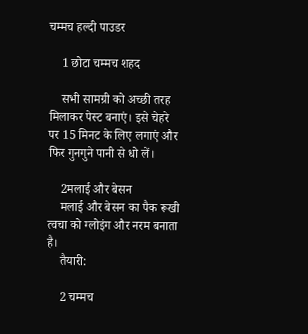चम्मच हल्दी पाउडर

    1 छोटा चम्मच शहद

    सभी सामग्री को अच्छी तरह मिलाकर पेस्ट बनाएं। इसे चेहरे पर 15 मिनट के लिए लगाएं और फिर गुनगुने पानी से धो लें।

    2मलाई और बेसन
    मलाई और बेसन का पैक रूखी त्वचा को ग्लोइंग और नरम बनाता है।
    तैयारी:

    2 चम्मच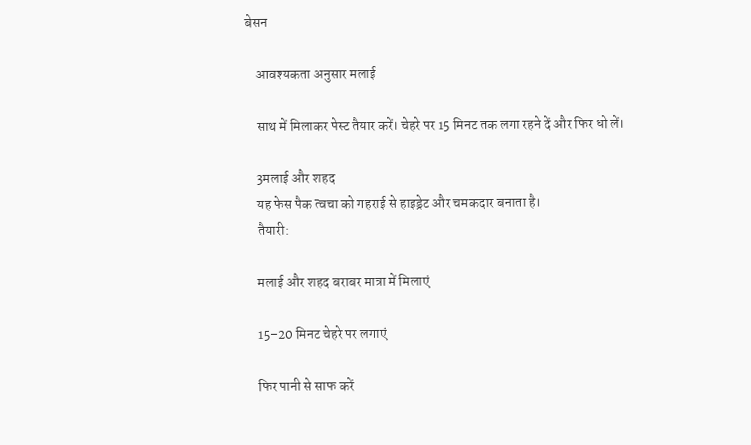बेसन

    आवश्यकता अनुसार मलाई

    साथ में मिलाकर पेस्ट तैयार करें। चेहरे पर 15 मिनट तक लगा रहने दें और फिर धो लें।

    3मलाई और शहद
    यह फेस पैक त्वचा को गहराई से हाइड्रेट और चमकदार बनाता है।
    तैयारी:

    मलाई और शहद बराबर मात्रा में मिलाएं

    15–20 मिनट चेहरे पर लगाएं

    फिर पानी से साफ करें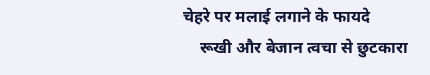चेहरे पर मलाई लगाने के फायदे
    रूखी और बेजान त्वचा से छुटकारा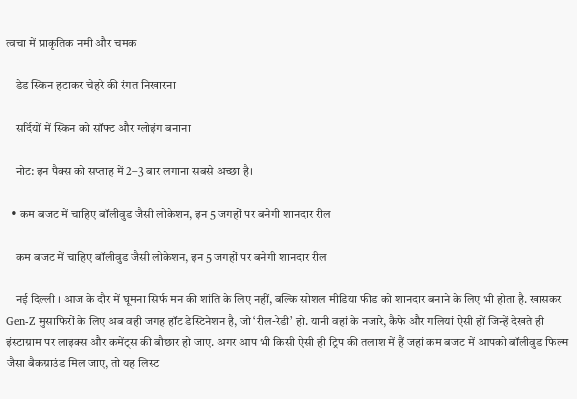त्वचा में प्राकृतिक नमी और चमक

    डेड स्किन हटाकर चेहरे की रंगत निखारना

    सर्दियों में स्किन को सॉफ्ट और ग्लोइंग बनाना

    नोट: इन पैक्स को सप्ताह में 2–3 बार लगाना सबसे अच्छा है।

  • कम बजट में चाहिए बॉलीवुड जैसी लोकेशन, इन 5 जगहों पर बनेगी शानदार रील

    कम बजट में चाहिए बॉलीवुड जैसी लोकेशन, इन 5 जगहों पर बनेगी शानदार रील

    नई दिल्ली । आज के दौर में घूमना सिर्फ मन की शांति के लिए नहीं, बल्कि सोशल मीडिया फीड को शानदार बनाने के लिए भी होता है. खासकर Gen-Z मुसाफिरों के लिए अब वही जगह हॉट डेस्टिनेशन है, जो ‘रील-रेडी’ हो. यानी वहां के नजारे, कैफे और गलियां ऐसी हों जिन्हें देखते ही इंस्टाग्राम पर लाइक्स और कमेंट्स की बौछार हो जाए. अगर आप भी किसी ऐसी ही ट्रिप की तलाश में हैं जहां कम बजट में आपको बॉलीवुड फिल्म जैसा बैकग्राउंड मिल जाए, तो यह लिस्ट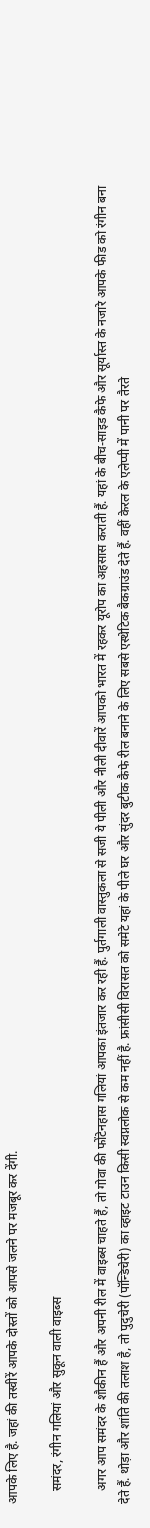आपके लिए है. जहां की तस्वीरें आपके दोस्तों को आपसे जलने पर मजबूर कर देंगी.

    समंदर, रंगीन गलियां और सुकून वाली वाइब्स

    अगर आप समंदर के शौकीन हैं और अपनी रील में वाइब्स चाहते हैं, तो गोवा की फोंटेनहास गलियां आपका इंतजार कर रही हैं. पुर्तगाली वास्तुकला से सजी ये पीली और नीली दीवारें आपको भारत में रहकर यूरोप का अहसास कराती हैं. यहां के बीच-साइड कैफे और सूर्यास्त के नजारे आपके फीड को रंगीन बना देते हैं. थोड़ा और शांति की तलाश है, तो पुदुचेरी (पॉन्डिचेरी) का व्हाइट टाउन किसी स्वप्नलोक से कम नहीं है. फ्रांसीसी विरासत को समेटे यहां के पीले घर और सुंदर बुटीक कैफे रील बनाने के लिए सबसे एस्थेटिक बैकग्राउंड देते हैं. वहीं केरल के एलेप्पी में पानी पर तैरते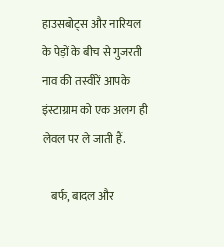हाउसबोट्स और नारियल के पेड़ों के बीच से गुजरती नाव की तस्वीरें आपके इंस्टाग्राम को एक अलग ही लेवल पर ले जाती हैं.

    बर्फ, बादल और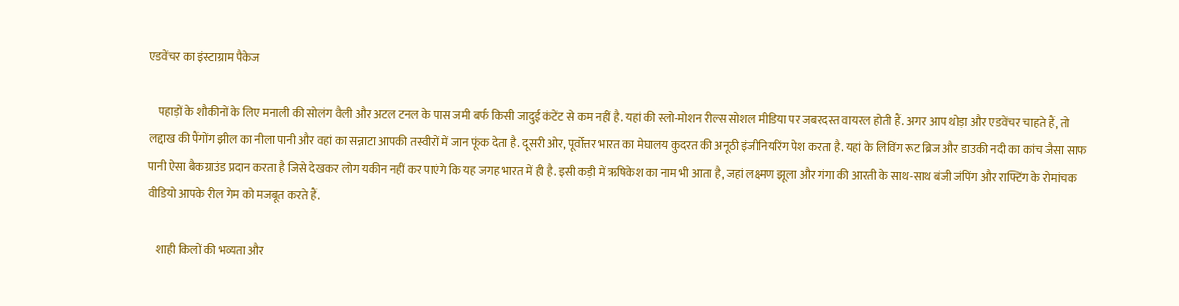एडवेंचर का इंस्टाग्राम पैकेज

    पहाड़ों के शौकीनों के लिए मनाली की सोलंग वैली और अटल टनल के पास जमी बर्फ किसी जादुई कंटेंट से कम नहीं है. यहां की स्लो-मोशन रील्स सोशल मीडिया पर जबरदस्त वायरल होती हैं. अगर आप थोड़ा और एडवेंचर चाहते हैं, तो लद्दाख की पैंगोंग झील का नीला पानी और वहां का सन्नाटा आपकी तस्वीरों में जान फूंक देता है. दूसरी ओर, पूर्वोत्तर भारत का मेघालय कुदरत की अनूठी इंजीनियरिंग पेश करता है. यहां के लिविंग रूट ब्रिज और डाउकी नदी का कांच जैसा साफ पानी ऐसा बैकग्राउंड प्रदान करता है जिसे देखकर लोग यकीन नहीं कर पाएंगे कि यह जगह भारत में ही है. इसी कड़ी में ऋषिकेश का नाम भी आता है, जहां लक्ष्मण झूला और गंगा की आरती के साथ-साथ बंजी जंपिंग और राफ्टिंग के रोमांचक वीडियो आपके रील गेम को मजबूत करते हैं.

    शाही किलों की भव्यता और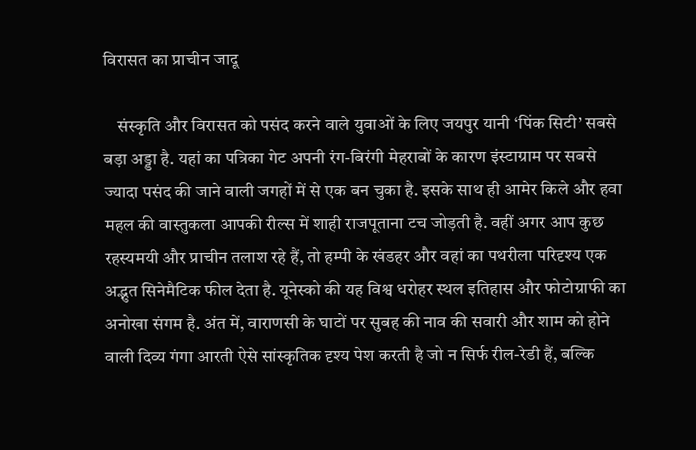विरासत का प्राचीन जादू

    संस्कृति और विरासत को पसंद करने वाले युवाओं के लिए जयपुर यानी ‘पिंक सिटी’ सबसे बड़ा अड्डा है. यहां का पत्रिका गेट अपनी रंग-बिरंगी मेहराबों के कारण इंस्टाग्राम पर सबसे ज्यादा पसंद की जाने वाली जगहों में से एक बन चुका है. इसके साथ ही आमेर किले और हवा महल की वास्तुकला आपकी रील्स में शाही राजपूताना टच जोड़ती है. वहीं अगर आप कुछ रहस्यमयी और प्राचीन तलाश रहे हैं, तो हम्पी के खंडहर और वहां का पथरीला परिदृश्य एक अद्भुत सिनेमैटिक फील देता है. यूनेस्को की यह विश्व धरोहर स्थल इतिहास और फोटोग्राफी का अनोखा संगम है. अंत में, वाराणसी के घाटों पर सुबह की नाव की सवारी और शाम को होने वाली दिव्य गंगा आरती ऐसे सांस्कृतिक दृश्य पेश करती है जो न सिर्फ रील-रेडी हैं, बल्कि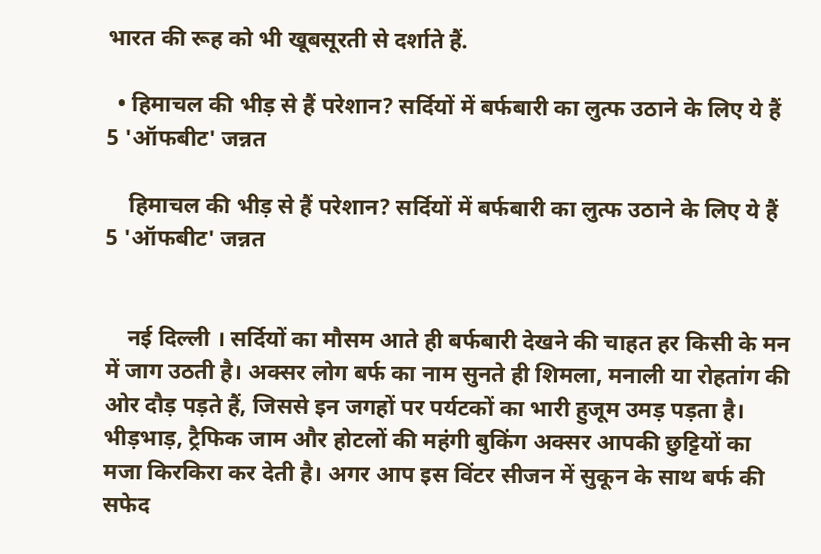भारत की रूह को भी खूबसूरती से दर्शाते हैं.

  • हिमाचल की भीड़ से हैं परेशान? सर्दियों में बर्फबारी का लुत्फ उठाने के लिए ये हैं 5 'ऑफबीट' जन्नत

    हिमाचल की भीड़ से हैं परेशान? सर्दियों में बर्फबारी का लुत्फ उठाने के लिए ये हैं 5 'ऑफबीट' जन्नत


    नई दिल्‍ली । सर्दियों का मौसम आते ही बर्फबारी देखने की चाहत हर किसी के मन में जाग उठती है। अक्सर लोग बर्फ का नाम सुनते ही शिमला, मनाली या रोहतांग की ओर दौड़ पड़ते हैं, जिससे इन जगहों पर पर्यटकों का भारी हुजूम उमड़ पड़ता है। भीड़भाड़, ट्रैफिक जाम और होटलों की महंगी बुकिंग अक्सर आपकी छुट्टियों का मजा किरकिरा कर देती है। अगर आप इस विंटर सीजन में सुकून के साथ बर्फ की सफेद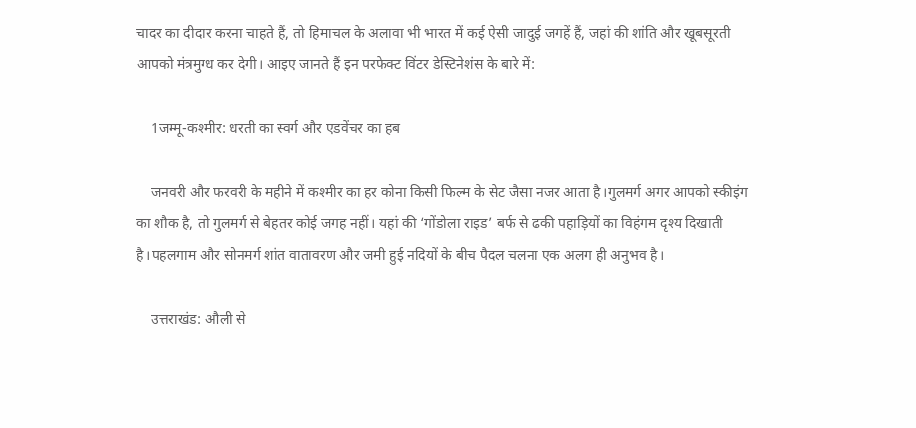चादर का दीदार करना चाहते हैं, तो हिमाचल के अलावा भी भारत में कई ऐसी जादुई जगहें हैं, जहां की शांति और खूबसूरती आपको मंत्रमुग्ध कर देगी। आइए जानते हैं इन परफेक्ट विंटर डेस्टिनेशंस के बारे में:

    1जम्मू-कश्मीर: धरती का स्वर्ग और एडवेंचर का हब

    जनवरी और फरवरी के महीने में कश्मीर का हर कोना किसी फिल्म के सेट जैसा नजर आता है।गुलमर्ग अगर आपको स्कीइंग का शौक है, तो गुलमर्ग से बेहतर कोई जगह नहीं। यहां की ‘गोंडोला राइड’ बर्फ से ढकी पहाड़ियों का विहंगम दृश्य दिखाती है।पहलगाम और सोनमर्ग शांत वातावरण और जमी हुई नदियों के बीच पैदल चलना एक अलग ही अनुभव है।

    उत्तराखंड: औली से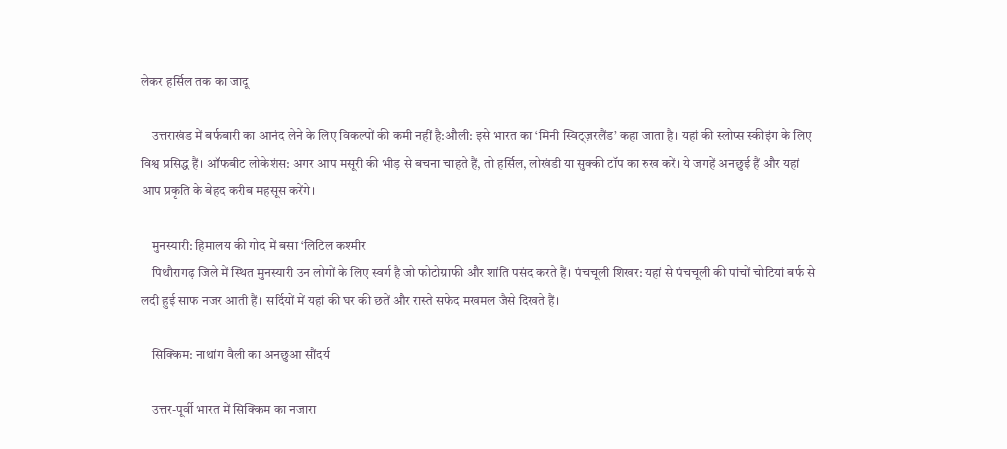लेकर हर्सिल तक का जादू

    उत्तराखंड में बर्फबारी का आनंद लेने के लिए विकल्पों की कमी नहीं है:औली: इसे भारत का ‘मिनी स्विट्ज़रलैंड’ कहा जाता है। यहां की स्लोप्स स्कीइंग के लिए विश्व प्रसिद्ध हैं। ऑफबीट लोकेशंस: अगर आप मसूरी की भीड़ से बचना चाहते हैं, तो हर्सिल, लोखंडी या सुक्की टॉप का रुख करें। ये जगहें अनछुई हैं और यहां आप प्रकृति के बेहद करीब महसूस करेंगे।

    मुनस्यारी: हिमालय की गोद में बसा ‘लिटिल कश्मीर
    पिथौरागढ़ जिले में स्थित मुनस्यारी उन लोगों के लिए स्वर्ग है जो फोटोग्राफी और शांति पसंद करते हैं। पंचचूली शिखर: यहां से पंचचूली की पांचों चोटियां बर्फ से लदी हुई साफ नजर आती हैं। सर्दियों में यहां की घर की छतें और रास्ते सफेद मखमल जैसे दिखते हैं।

    सिक्किम: नाथांग वैली का अनछुआ सौंदर्य

    उत्तर-पूर्वी भारत में सिक्किम का नजारा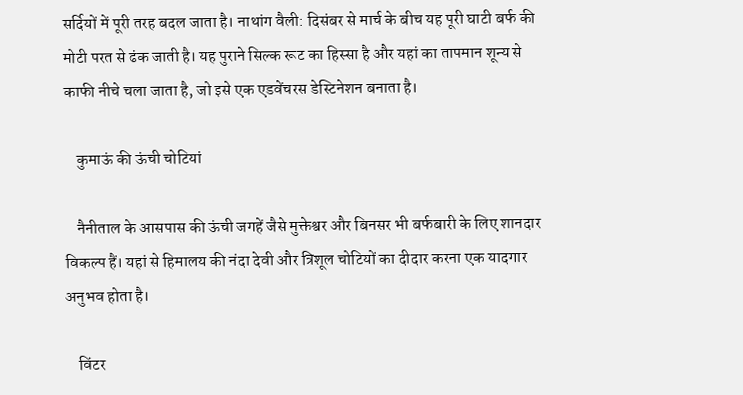सर्दियों में पूरी तरह बदल जाता है। नाथांग वैली: दिसंबर से मार्च के बीच यह पूरी घाटी बर्फ की मोटी परत से ढंक जाती है। यह पुराने सिल्क रूट का हिस्सा है और यहां का तापमान शून्य से काफी नीचे चला जाता है, जो इसे एक एडवेंचरस डेस्टिनेशन बनाता है।

    कुमाऊं की ऊंची चोटियां

    नैनीताल के आसपास की ऊंची जगहें जैसे मुक्तेश्वर और बिनसर भी बर्फबारी के लिए शानदार विकल्प हैं। यहां से हिमालय की नंदा देवी और त्रिशूल चोटियों का दीदार करना एक यादगार अनुभव होता है।

    विंटर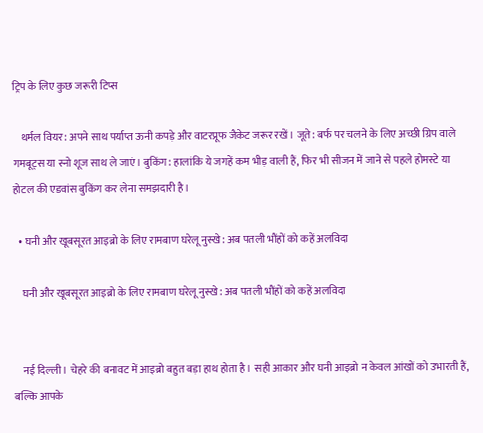ट्रिप के लिए कुछ जरूरी टिप्स

    थर्मल वियर: अपने साथ पर्याप्त ऊनी कपड़े और वाटरप्रूफ जैकेट जरूर रखें। जूते: बर्फ पर चलने के लिए अच्छी ग्रिप वाले गमबूट्स या स्नो शूज साथ ले जाएं। बुकिंग: हालांकि ये जगहें कम भीड़ वाली हैं, फिर भी सीजन में जाने से पहले होमस्टे या होटल की एडवांस बुकिंग कर लेना समझदारी है।

  • घनी और खूबसूरत आइब्रो के लिए रामबाण घरेलू नुस्खे: अब पतली भौंहों को कहें अलविदा

    घनी और खूबसूरत आइब्रो के लिए रामबाण घरेलू नुस्खे: अब पतली भौंहों को कहें अलविदा


    नई दिल्ली। चेहरे की बनावट में आइब्रो बहुत बड़ा हाथ होता है। सही आकार और घनी आइब्रो न केवल आंखों को उभारती हैं, बल्कि आपके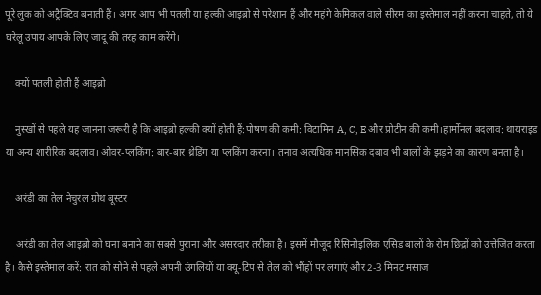पूरे लुक को अट्रैक्टिव बनाती हैं। अगर आप भी पतली या हल्की आइब्रो से परेशान हैं और महंगे केमिकल वाले सीरम का इस्तेमाल नहीं करना चाहते, तो ये घरेलू उपाय आपके लिए जादू की तरह काम करेंगे।

    क्यों पतली होती हैं आइब्रो

    नुस्खों से पहले यह जानना जरूरी है कि आइब्रो हल्की क्यों होती हैं:पोषण की कमी: विटामिन A, C, E और प्रोटीन की कमी।हार्मोनल बदलाव: थायराइड या अन्य शारीरिक बदलाव। ओवर-प्लक‍िंग: बार-बार थ्रेडिंग या प्लकिंग करना। तनाव अत्यधिक मानसिक दबाव भी बालों के झड़ने का कारण बनता है।

    अरंडी का तेल नेचुरल ग्रोथ बूस्टर

    अरंडी का तेल आइब्रो को घना बनाने का सबसे पुराना और असरदार तरीका है। इसमें मौजूद रिसिनोइलिक एसिड बालों के रोम छिद्रों को उत्तेजित करता है। कैसे इस्तेमाल करें: रात को सोने से पहले अपनी उंगलियों या क्यू-टिप से तेल को भौंहों पर लगाएं और 2-3 मिनट मसाज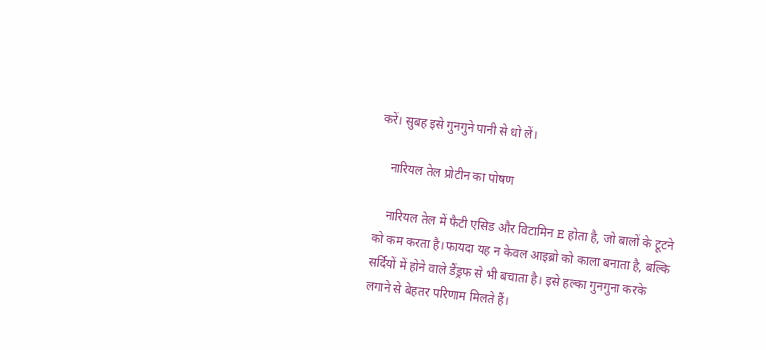करें। सुबह इसे गुनगुने पानी से धो लें।

    नारियल तेल प्रोटीन का पोषण

    नारियल तेल में फैटी एसिड और विटामिन E होता है, जो बालों के टूटने को कम करता है।फायदा यह न केवल आइब्रो को काला बनाता है, बल्कि सर्दियों में होने वाले डैंड्रफ से भी बचाता है। इसे हल्का गुनगुना करके लगाने से बेहतर परिणाम मिलते हैं।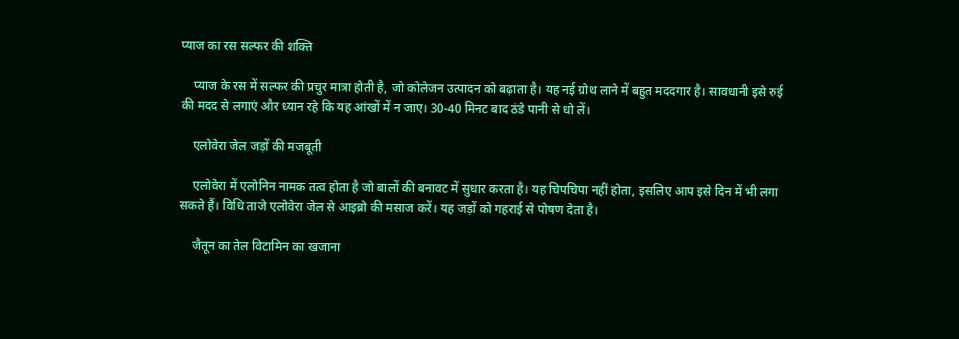प्याज का रस सल्फर की शक्ति

    प्याज के रस में सल्फर की प्रचुर मात्रा होती है, जो कोलेजन उत्पादन को बढ़ाता है। यह नई ग्रोथ लाने में बहुत मददगार है। सावधानी इसे रुई की मदद से लगाएं और ध्यान रहे कि यह आंखों में न जाए। 30-40 मिनट बाद ठंडे पानी से धो लें।

    एलोवेरा जेल जड़ों की मजबूती

    एलोवेरा में एलोनिन नामक तत्व होता है जो बालों की बनावट में सुधार करता है। यह चिपचिपा नहीं होता, इसलिए आप इसे दिन में भी लगा सकते हैं। विधि ताजे एलोवेरा जेल से आइब्रो की मसाज करें। यह जड़ों को गहराई से पोषण देता है।

    जैतून का तेल विटामिन का खजाना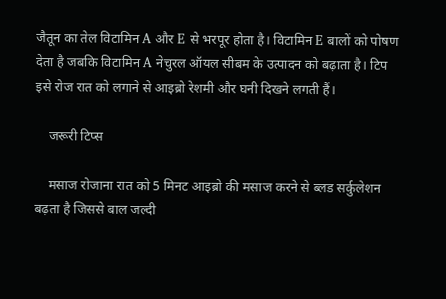जैतून का तेल विटामिन A और E से भरपूर होता है। विटामिन E बालों को पोषण देता है जबकि विटामिन A नेचुरल ऑयल सीबम के उत्पादन को बढ़ाता है। टिप इसे रोज रात को लगाने से आइब्रो रेशमी और घनी दिखने लगती हैं।

    जरूरी टिप्स

    मसाज रोजाना रात को 5 मिनट आइब्रो की मसाज करने से ब्लड सर्कुलेशन बढ़ता है जिससे बाल जल्दी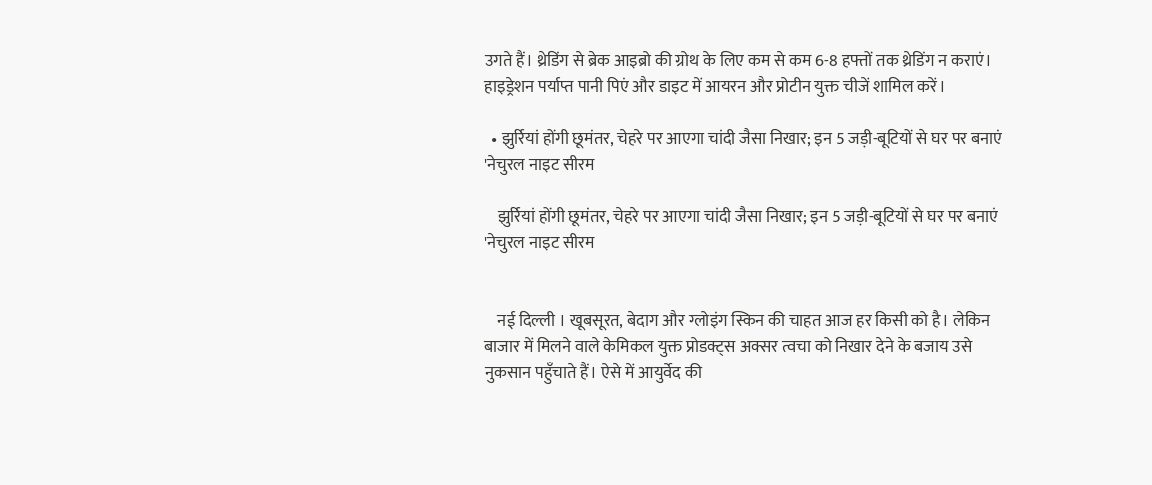उगते हैं। थ्रेडिंग से ब्रेक आइब्रो की ग्रोथ के लिए कम से कम 6-8 हफ्तों तक थ्रेडिंग न कराएं। हाइड्रेशन पर्याप्त पानी पिएं और डाइट में आयरन और प्रोटीन युक्त चीजें शामिल करें।

  • झुर्रियां होंगी छूमंतर, चेहरे पर आएगा चांदी जैसा निखार; इन 5 जड़ी-बूटियों से घर पर बनाएं 'नेचुरल नाइट सीरम

    झुर्रियां होंगी छूमंतर, चेहरे पर आएगा चांदी जैसा निखार; इन 5 जड़ी-बूटियों से घर पर बनाएं 'नेचुरल नाइट सीरम


    नई दिल्ली । खूबसूरत, बेदाग और ग्लोइंग स्किन की चाहत आज हर किसी को है। लेकिन बाजार में मिलने वाले केमिकल युक्त प्रोडक्ट्स अक्सर त्वचा को निखार देने के बजाय उसे नुकसान पहुँचाते हैं। ऐसे में आयुर्वेद की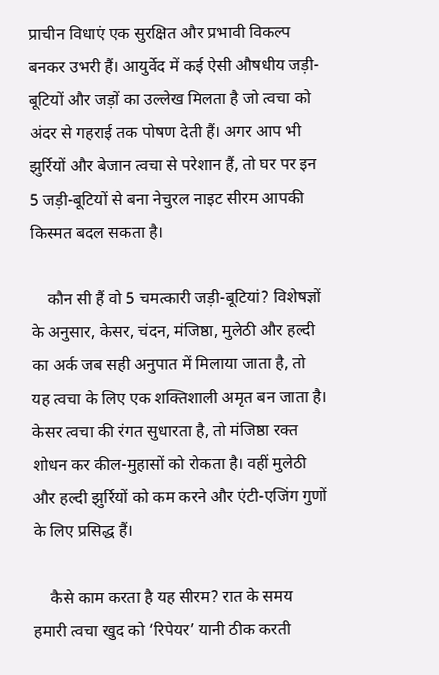प्राचीन विधाएं एक सुरक्षित और प्रभावी विकल्प बनकर उभरी हैं। आयुर्वेद में कई ऐसी औषधीय जड़ी-बूटियों और जड़ों का उल्लेख मिलता है जो त्वचा को अंदर से गहराई तक पोषण देती हैं। अगर आप भी झुर्रियों और बेजान त्वचा से परेशान हैं, तो घर पर इन 5 जड़ी-बूटियों से बना नेचुरल नाइट सीरम आपकी किस्मत बदल सकता है।

    कौन सी हैं वो 5 चमत्कारी जड़ी-बूटियां? विशेषज्ञों के अनुसार, केसर, चंदन, मंजिष्ठा, मुलेठी और हल्दी का अर्क जब सही अनुपात में मिलाया जाता है, तो यह त्वचा के लिए एक शक्तिशाली अमृत बन जाता है। केसर त्वचा की रंगत सुधारता है, तो मंजिष्ठा रक्त शोधन कर कील-मुहासों को रोकता है। वहीं मुलेठी और हल्दी झुर्रियों को कम करने और एंटी-एजिंग गुणों के लिए प्रसिद्ध हैं।

    कैसे काम करता है यह सीरम? रात के समय हमारी त्वचा खुद को ‘रिपेयर’ यानी ठीक करती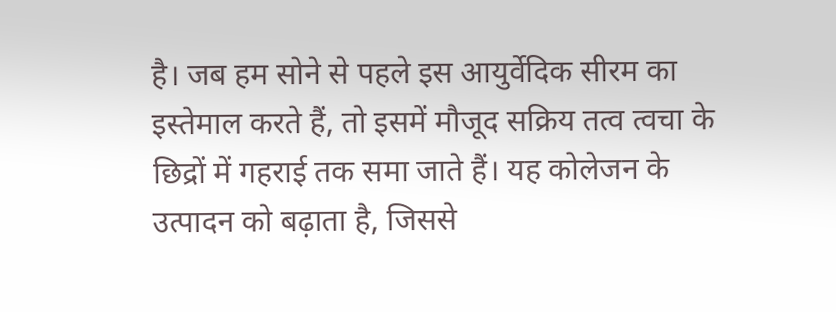है। जब हम सोने से पहले इस आयुर्वेदिक सीरम का इस्तेमाल करते हैं, तो इसमें मौजूद सक्रिय तत्व त्वचा के छिद्रों में गहराई तक समा जाते हैं। यह कोलेजन के उत्पादन को बढ़ाता है, जिससे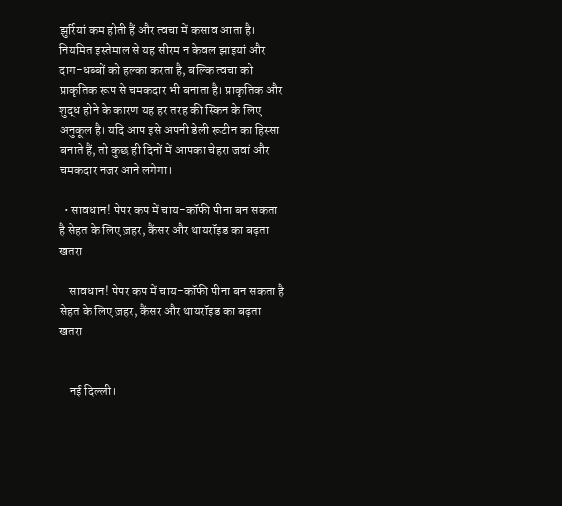झुर्रियां कम होती हैं और त्वचा में कसाव आता है। नियमित इस्तेमाल से यह सीरम न केवल झाइयां और दाग-धब्बों को हल्का करता है, बल्कि त्वचा को प्राकृतिक रूप से चमकदार भी बनाता है। प्राकृतिक और शुद्ध होने के कारण यह हर तरह की स्किन के लिए अनुकूल है। यदि आप इसे अपनी डेली रूटीन का हिस्सा बनाते हैं, तो कुछ ही दिनों में आपका चेहरा जवां और चमकदार नजर आने लगेगा।

  • सावधान! पेपर कप में चाय-कॉफी पीना बन सकता है सेहत के लिए ज़हर, कैंसर और थायरॉइड का बढ़ता खतरा

    सावधान! पेपर कप में चाय-कॉफी पीना बन सकता है सेहत के लिए ज़हर, कैंसर और थायरॉइड का बढ़ता खतरा


    नई दिल्ली।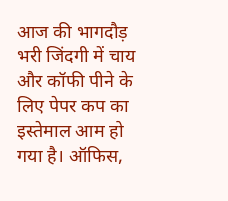आज की भागदौड़ भरी जिंदगी में चाय और कॉफी पीने के लिए पेपर कप का इस्तेमाल आम हो गया है। ऑफिस,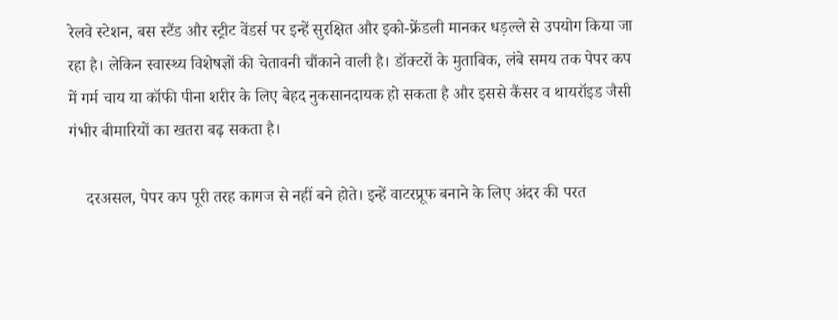रेलवे स्टेशन, बस स्टैंड और स्ट्रीट वेंडर्स पर इन्हें सुरक्षित और इको-फ्रेंडली मानकर धड़ल्ले से उपयोग किया जा रहा है। लेकिन स्वास्थ्य विशेषज्ञों की चेतावनी चौंकाने वाली है। डॉक्टरों के मुताबिक, लंबे समय तक पेपर कप में गर्म चाय या कॉफी पीना शरीर के लिए बेहद नुकसानदायक हो सकता है और इससे कैंसर व थायरॉइड जैसी गंभीर बीमारियों का खतरा बढ़ सकता है।

    दरअसल, पेपर कप पूरी तरह कागज से नहीं बने होते। इन्हें वाटरप्रूफ बनाने के लिए अंदर की परत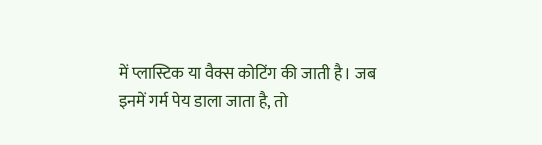में प्लास्टिक या वैक्स कोटिंग की जाती है। जब इनमें गर्म पेय डाला जाता है, तो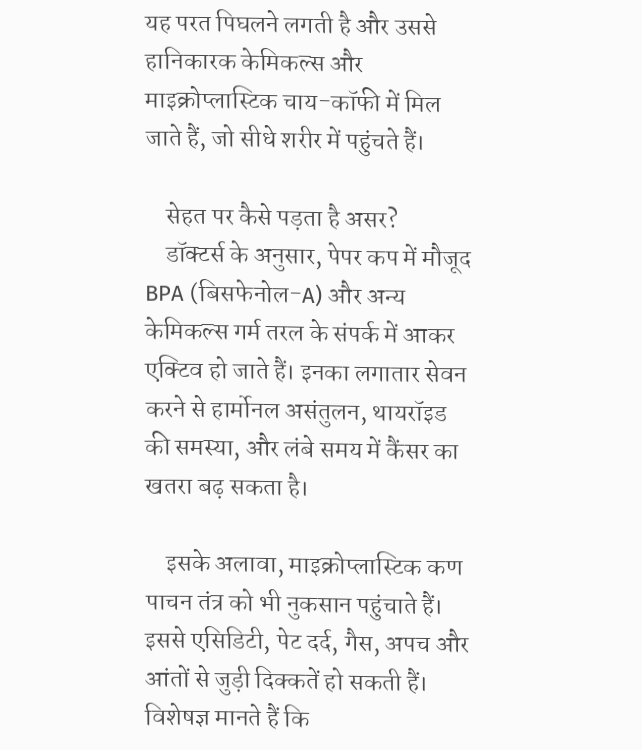यह परत पिघलने लगती है और उससे हानिकारक केमिकल्स और माइक्रोप्लास्टिक चाय-कॉफी में मिल जाते हैं, जो सीधे शरीर में पहुंचते हैं।

    सेहत पर कैसे पड़ता है असर?
    डॉक्टर्स के अनुसार, पेपर कप में मौजूद BPA (बिसफेनोल-A) और अन्य केमिकल्स गर्म तरल के संपर्क में आकर एक्टिव हो जाते हैं। इनका लगातार सेवन करने से हार्मोनल असंतुलन, थायरॉइड की समस्या, और लंबे समय में कैंसर का खतरा बढ़ सकता है।

    इसके अलावा, माइक्रोप्लास्टिक कण पाचन तंत्र को भी नुकसान पहुंचाते हैं। इससे एसिडिटी, पेट दर्द, गैस, अपच और आंतों से जुड़ी दिक्कतें हो सकती हैं। विशेषज्ञ मानते हैं कि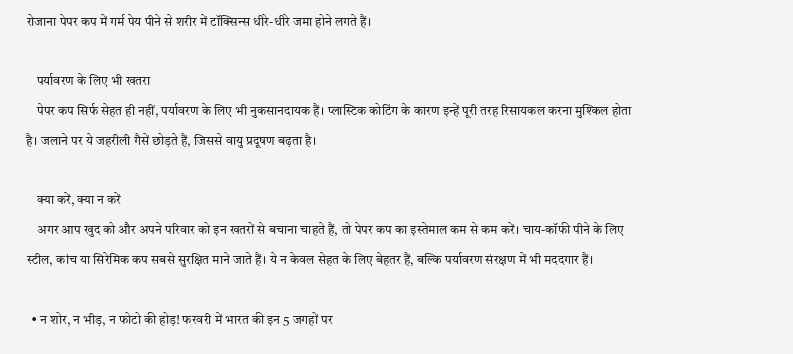रोजाना पेपर कप में गर्म पेय पीने से शरीर में टॉक्सिन्स धीरे-धीरे जमा होने लगते हैं।

    पर्यावरण के लिए भी खतरा
    पेपर कप सिर्फ सेहत ही नहीं, पर्यावरण के लिए भी नुकसानदायक हैं। प्लास्टिक कोटिंग के कारण इन्हें पूरी तरह रिसायकल करना मुश्किल होता है। जलाने पर ये जहरीली गैसें छोड़ते हैं, जिससे वायु प्रदूषण बढ़ता है।

    क्या करें, क्या न करें
    अगर आप खुद को और अपने परिवार को इन खतरों से बचाना चाहते हैं, तो पेपर कप का इस्तेमाल कम से कम करें। चाय-कॉफी पीने के लिए स्टील, कांच या सिरेमिक कप सबसे सुरक्षित माने जाते हैं। ये न केवल सेहत के लिए बेहतर हैं, बल्कि पर्यावरण संरक्षण में भी मददगार हैं।

  • न शोर, न भीड़, न फोटो की होड़! फरवरी में भारत की इन 5 जगहों पर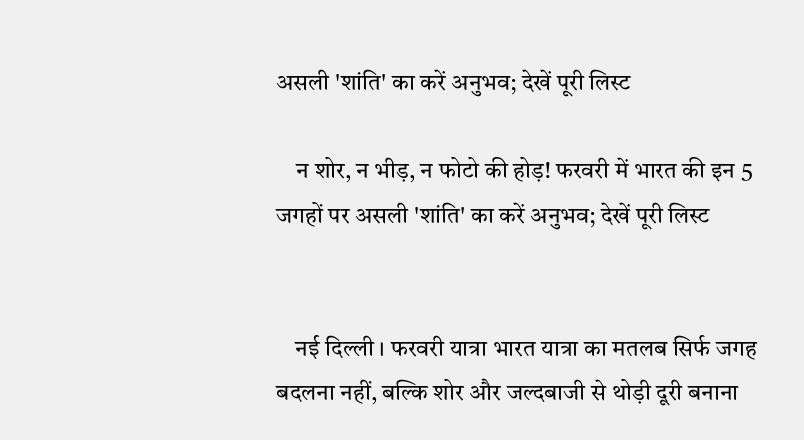असली 'शांति' का करें अनुभव; देखें पूरी लिस्ट

    न शोर, न भीड़, न फोटो की होड़! फरवरी में भारत की इन 5 जगहों पर असली 'शांति' का करें अनुभव; देखें पूरी लिस्ट


    नई दिल्ली । फरवरी यात्रा भारत यात्रा का मतलब सिर्फ जगह बदलना नहीं, बल्कि शोर और जल्दबाजी से थोड़ी दूरी बनाना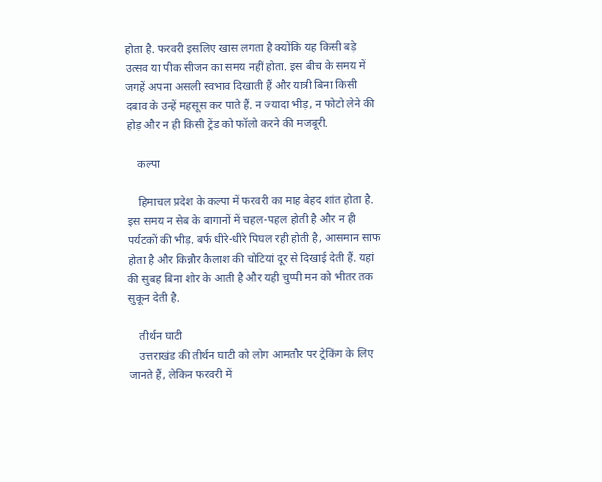होता है. फरवरी इसलिए खास लगता है क्योंकि यह किसी बड़े उत्सव या पीक सीजन का समय नहीं होता. इस बीच के समय में जगहें अपना असली स्वभाव दिखाती हैं और यात्री बिना किसी दबाव के उन्हें महसूस कर पाते हैं. न ज्यादा भीड़, न फोटो लेने की होड़ और न ही किसी ट्रेंड को फॉलो करने की मजबूरी.

    कल्पा

    हिमाचल प्रदेश के कल्पा में फरवरी का माह बेहद शांत होता है. इस समय न सेब के बागानों में चहल-पहल होती है और न ही पर्यटकों की भीड़. बर्फ धीरे-धीरे पिघल रही होती है, आसमान साफ होता है और किन्नौर कैलाश की चोटियां दूर से दिखाई देती हैं. यहां की सुबह बिना शोर के आती है और यही चुप्पी मन को भीतर तक सुकून देती है.

    तीर्थन घाटी
    उत्तराखंड की तीर्थन घाटी को लोग आमतौर पर ट्रेकिंग के लिए जानते हैं, लेकिन फरवरी में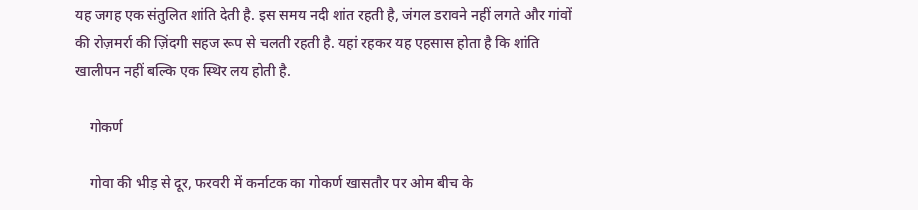यह जगह एक संतुलित शांति देती है. इस समय नदी शांत रहती है, जंगल डरावने नहीं लगते और गांवों की रोज़मर्रा की ज़िंदगी सहज रूप से चलती रहती है. यहां रहकर यह एहसास होता है कि शांति खालीपन नहीं बल्कि एक स्थिर लय होती है.

    गोकर्ण

    गोवा की भीड़ से दूर, फरवरी में कर्नाटक का गोकर्ण खासतौर पर ओम बीच के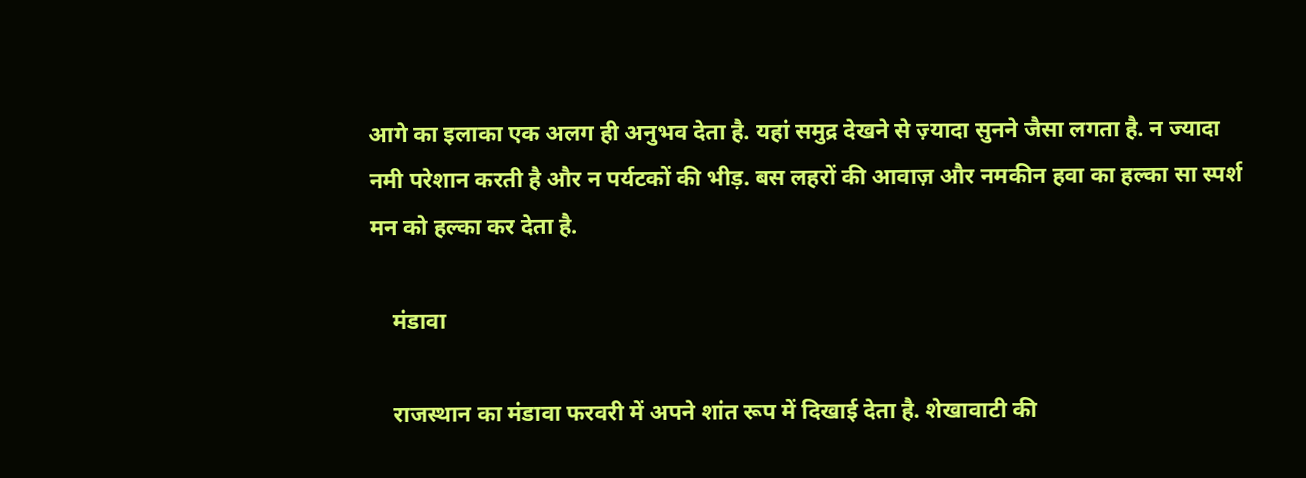आगे का इलाका एक अलग ही अनुभव देता है. यहां समुद्र देखने से ज़्यादा सुनने जैसा लगता है. न ज्यादा नमी परेशान करती है और न पर्यटकों की भीड़. बस लहरों की आवाज़ और नमकीन हवा का हल्का सा स्पर्श मन को हल्का कर देता है.

    मंडावा

    राजस्थान का मंडावा फरवरी में अपने शांत रूप में दिखाई देता है. शेखावाटी की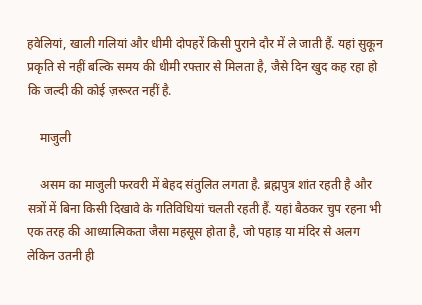हवेलियां, खाली गलियां और धीमी दोपहरें किसी पुराने दौर में ले जाती हैं. यहां सुकून प्रकृति से नहीं बल्कि समय की धीमी रफ्तार से मिलता है, जैसे दिन खुद कह रहा हो कि जल्दी की कोई ज़रूरत नहीं है.

    माजुली

    असम का माजुली फरवरी में बेहद संतुलित लगता है. ब्रह्मपुत्र शांत रहती है और सत्रों में बिना किसी दिखावे के गतिविधियां चलती रहती हैं. यहां बैठकर चुप रहना भी एक तरह की आध्यात्मिकता जैसा महसूस होता है, जो पहाड़ या मंदिर से अलग लेकिन उतनी ही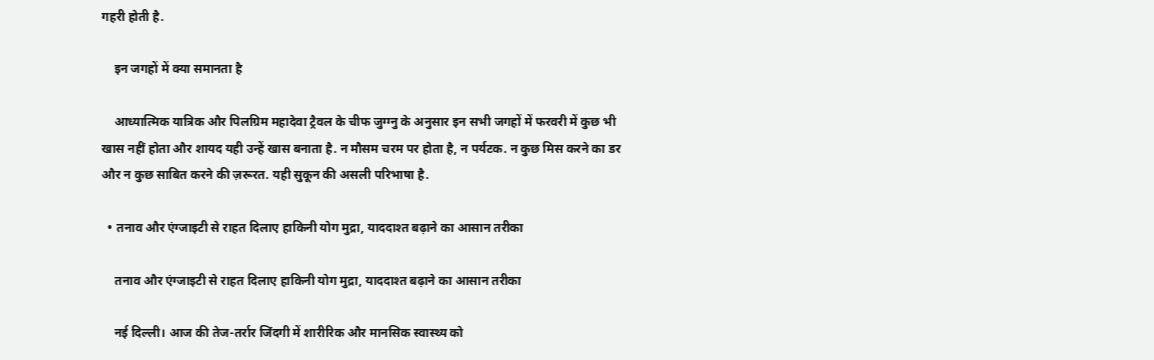गहरी होती है.

    इन जगहों में क्या समानता है

    आध्यात्मिक यात्रिक और पिलग्रिम महादेवा ट्रैवल के चीफ जुग्ग्नु के अनुसार इन सभी जगहों में फरवरी में कुछ भी खास नहीं होता और शायद यही उन्हें खास बनाता है. न मौसम चरम पर होता है, न पर्यटक. न कुछ मिस करने का डर और न कुछ साबित करने की ज़रूरत. यही सुकून की असली परिभाषा है.

  • तनाव और एंग्जाइटी से राहत दिलाए हाकिनी योग मुद्रा, याददाश्त बढ़ाने का आसान तरीका

    तनाव और एंग्जाइटी से राहत दिलाए हाकिनी योग मुद्रा, याददाश्त बढ़ाने का आसान तरीका

    नई दिल्ली। आज की तेज-तर्रार जिंदगी में शारीरिक और मानसिक स्वास्थ्य को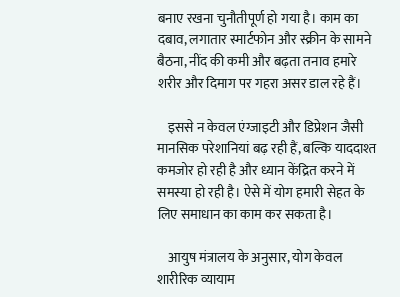बनाए रखना चुनौतीपूर्ण हो गया है। काम का दबाव, लगातार स्मार्टफोन और स्क्रीन के सामने बैठना, नींद की कमी और बढ़ता तनाव हमारे शरीर और दिमाग पर गहरा असर डाल रहे हैं।

    इससे न केवल एंग्जाइटी और डिप्रेशन जैसी मानसिक परेशानियां बढ़ रही हैं, बल्कि याददाश्त कमजोर हो रही है और ध्यान केंद्रित करने में समस्या हो रही है। ऐसे में योग हमारी सेहत के लिए समाधान का काम कर सकता है।

    आयुष मंत्रालय के अनुसार, योग केवल शारीरिक व्यायाम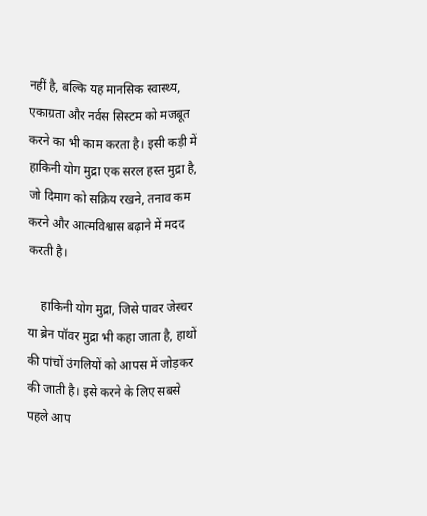नहीं है, बल्कि यह मानसिक स्वास्थ्य, एकाग्रता और नर्वस सिस्टम को मजबूत करने का भी काम करता है। इसी कड़ी में हाकिनी योग मुद्रा एक सरल हस्त मुद्रा है, जो दिमाग को सक्रिय रखने, तनाव कम करने और आत्मविश्वास बढ़ाने में मदद करती है।

    हाकिनी योग मुद्रा, जिसे पावर जेस्चर या ब्रेन पॉवर मुद्रा भी कहा जाता है, हाथों की पांचों उंगलियों को आपस में जोड़कर की जाती है। इसे करने के लिए सबसे पहले आप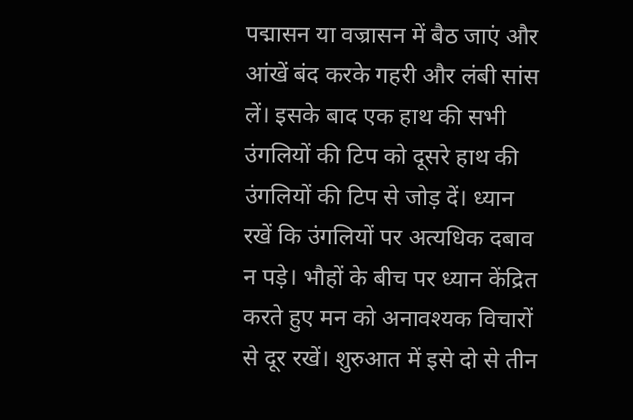पद्मासन या वज्रासन में बैठ जाएं और आंखें बंद करके गहरी और लंबी सांस लें। इसके बाद एक हाथ की सभी उंगलियों की टिप को दूसरे हाथ की उंगलियों की टिप से जोड़ दें। ध्यान रखें कि उंगलियों पर अत्यधिक दबाव न पड़े। भौहों के बीच पर ध्यान केंद्रित करते हुए मन को अनावश्यक विचारों से दूर रखें। शुरुआत में इसे दो से तीन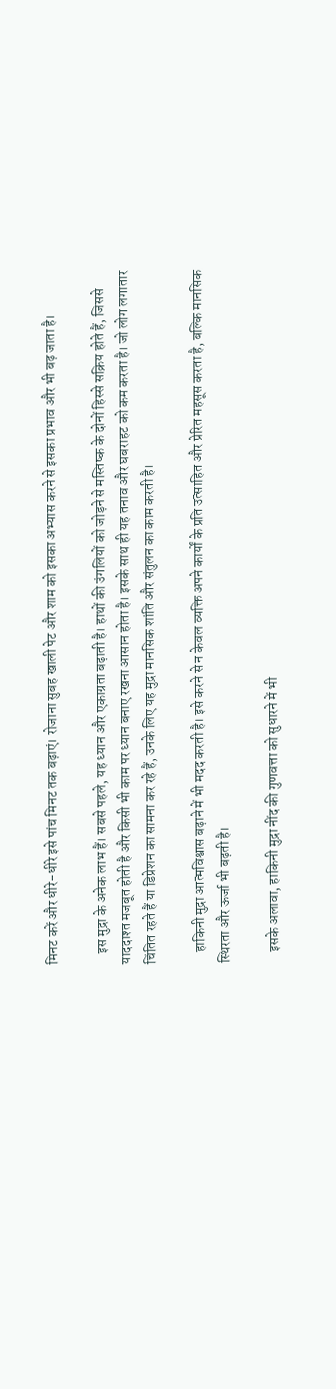मिनट करें और धीरे-धीरे इसे पांच मिनट तक बढ़ाएं। रोजाना सुबह खाली पेट और शाम को इसका अभ्यास करने से इसका प्रभाव और भी बढ़ जाता है।

    इस मुद्रा के अनेक लाभ हैं। सबसे पहले, यह ध्यान और एकाग्रता बढ़ाती है। हाथों की उंगलियों को जोड़ने से मस्तिष्क के दोनों हिस्से सक्रिय होते हैं, जिससे याददाश्त मजबूत होती है और किसी भी काम पर ध्यान बनाए रखना आसान होता है। इसके साथ ही यह तनाव और घबराहट को कम करता है। जो लोग लगातार चिंतित रहते हैं या डिप्रेशन का सामना कर रहे हैं, उनके लिए यह मुद्रा मानसिक शांति और संतुलन का काम करती है।

    हाकिनी मुद्रा आत्मविश्वास बढ़ाने में भी मदद करती है। इसे करने से न केवल व्यक्ति अपने कार्यों के प्रति उत्साहित और प्रेरित महसूस करता है, बल्कि मानसिक स्थिरता और ऊर्जा भी बढ़ती है।

    इसके अलावा, हाकिनी मुद्रा नींद की गुणवत्ता को सुधारने में भी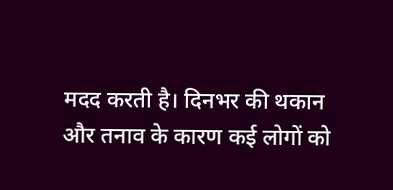मदद करती है। दिनभर की थकान और तनाव के कारण कई लोगों को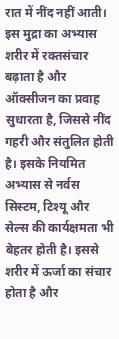रात में नींद नहीं आती। इस मुद्रा का अभ्यास शरीर में रक्तसंचार बढ़ाता है और ऑक्सीजन का प्रवाह सुधारता है, जिससे नींद गहरी और संतुलित होती है। इसके नियमित अभ्यास से नर्वस सिस्टम, टिश्यू और सेल्स की कार्यक्षमता भी बेहतर होती है। इससे शरीर में ऊर्जा का संचार होता है और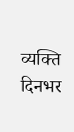व्यक्ति दिनभर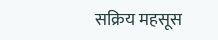सक्रिय महसूस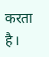करता है।